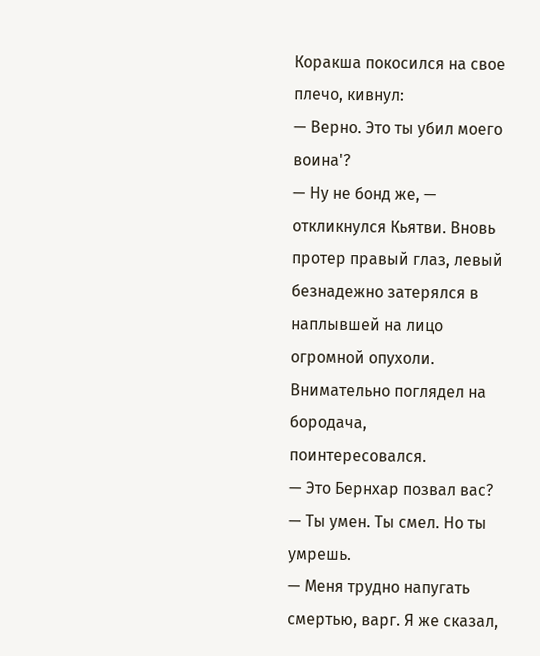Коракша покосился на свое плечо, кивнул:
— Верно. Это ты убил моего воина'?
— Ну не бонд же, — откликнулся Кьятви. Вновь протер правый глаз, левый безнадежно затерялся в наплывшей на лицо огромной опухоли. Внимательно поглядел на бородача, поинтересовался.
— Это Бернхар позвал вас?
— Ты умен. Ты смел. Но ты умрешь.
— Меня трудно напугать смертью, варг. Я же сказал,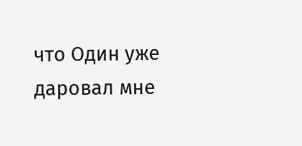что Один уже даровал мне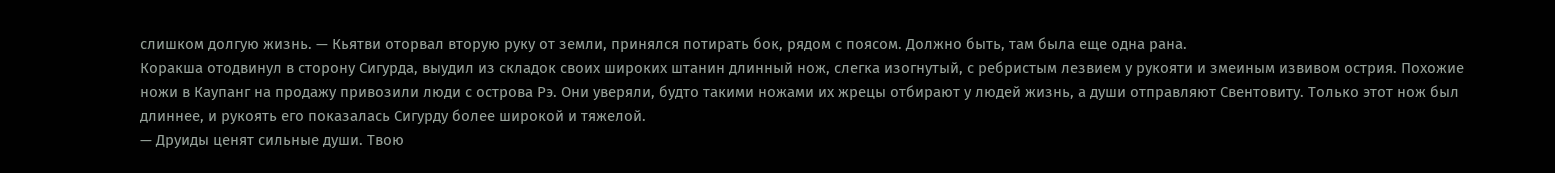слишком долгую жизнь. — Кьятви оторвал вторую руку от земли, принялся потирать бок, рядом с поясом. Должно быть, там была еще одна рана.
Коракша отодвинул в сторону Сигурда, выудил из складок своих широких штанин длинный нож, слегка изогнутый, с ребристым лезвием у рукояти и змеиным извивом острия. Похожие ножи в Каупанг на продажу привозили люди с острова Рэ. Они уверяли, будто такими ножами их жрецы отбирают у людей жизнь, а души отправляют Свентовиту. Только этот нож был длиннее, и рукоять его показалась Сигурду более широкой и тяжелой.
— Друиды ценят сильные души. Твою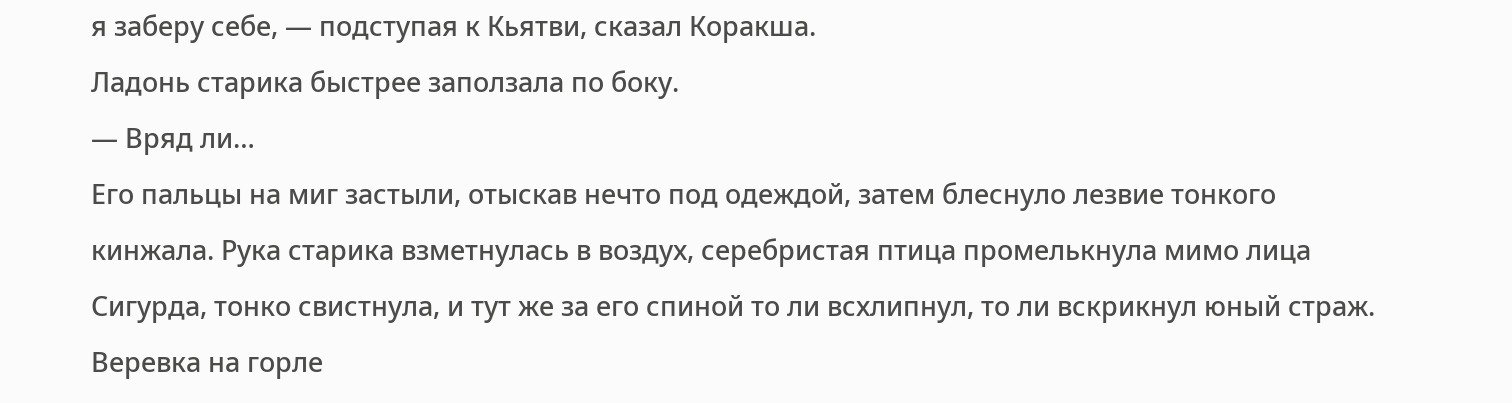я заберу себе, — подступая к Кьятви, сказал Коракша.
Ладонь старика быстрее заползала по боку.
— Вряд ли…
Его пальцы на миг застыли, отыскав нечто под одеждой, затем блеснуло лезвие тонкого кинжала. Рука старика взметнулась в воздух, серебристая птица промелькнула мимо лица Сигурда, тонко свистнула, и тут же за его спиной то ли всхлипнул, то ли вскрикнул юный страж. Веревка на горле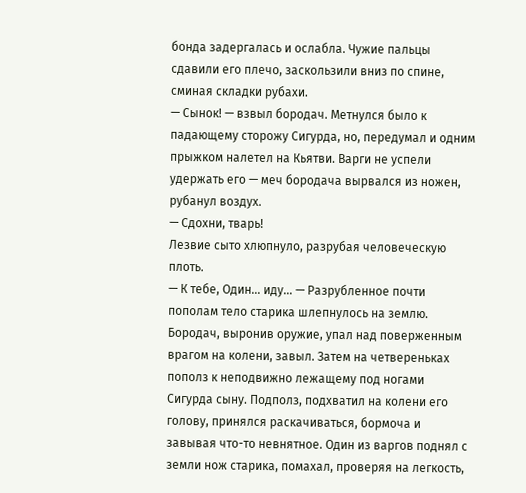бонда задергалась и ослабла. Чужие пальцы сдавили его плечо, заскользили вниз по спине, сминая складки рубахи.
— Сынок! — взвыл бородач. Метнулся было к падающему сторожу Сигурда, но, передумал и одним прыжком налетел на Кьятви. Варги не успели удержать его — меч бородача вырвался из ножен, рубанул воздух.
— Сдохни, тварь!
Лезвие сыто хлюпнуло, разрубая человеческую плоть.
— К тебе, Один… иду… — Разрубленное почти пополам тело старика шлепнулось на землю. Бородач, выронив оружие, упал над поверженным врагом на колени, завыл. Затем на четвереньках пополз к неподвижно лежащему под ногами Сигурда сыну. Подполз, подхватил на колени его голову, принялся раскачиваться, бормоча и завывая что-то невнятное. Один из варгов поднял с земли нож старика, помахал, проверяя на легкость,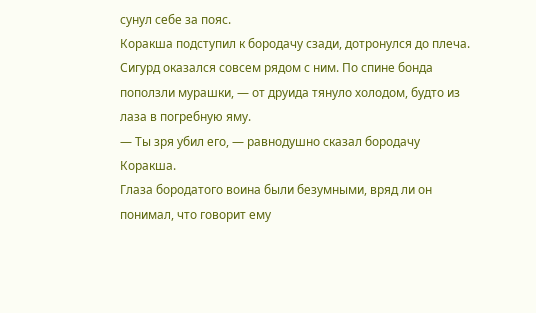сунул себе за пояс.
Коракша подступил к бородачу сзади, дотронулся до плеча. Сигурд оказался совсем рядом с ним. По спине бонда поползли мурашки, — от друида тянуло холодом, будто из лаза в погребную яму.
— Ты зря убил его, — равнодушно сказал бородачу Коракша.
Глаза бородатого воина были безумными, вряд ли он понимал, что говорит ему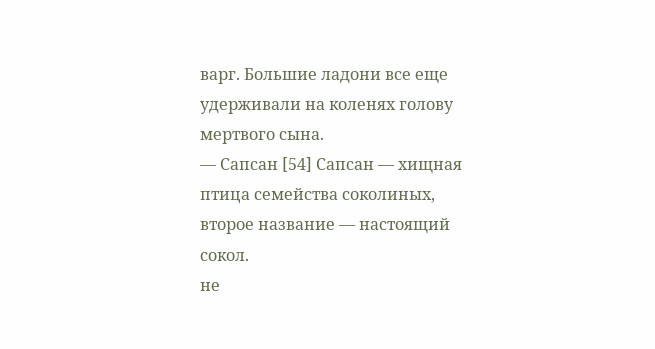варг. Большие ладони все еще удерживали на коленях голову мертвого сына.
— Сапсан [54] Сапсан — хищная птица семейства соколиных, второе название — настоящий сокол.
не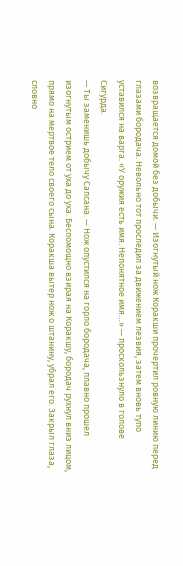возвращается домой без добычи. — Изогнутый нож Коракши прочертил ровную линию перед глазами бородача. Невольно тот проследил за движением лезвия, затем вновь тупо уставился на варга. «У оружия есть имя. Непонятное имя…» — проскользнуло в голове Сигурда.
— Ты заменишь добычу Сапсана. — Нож опустился на горло бородача, плавно прошел изогнутым острием от уха до уха. Беспомощно взирая на Коракшу, бородач рухнул вниз лицом, прямо на мертвое тело своего сына. Коракша вытер нож о штанину, убрал его. Закрыл глаза, словно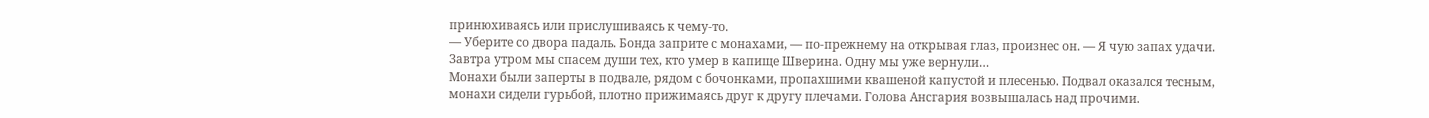принюхиваясь или прислушиваясь к чему-то.
— Уберите со двора падаль. Бонда заприте с монахами, — по-прежнему на открывая глаз, произнес он. — Я чую запах удачи. Завтра утром мы спасем души тех, кто умер в капище Шверина. Одну мы уже вернули…
Монахи были заперты в подвале, рядом с бочонками, пропахшими квашеной капустой и плесенью. Подвал оказался тесным, монахи сидели гурьбой, плотно прижимаясь друг к другу плечами. Голова Ансгария возвышалась над прочими.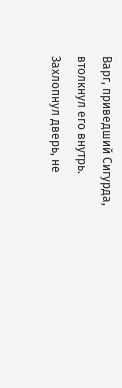Варг, приведший Сигурда, втолкнул его внутрь. Захлопнул дверь, не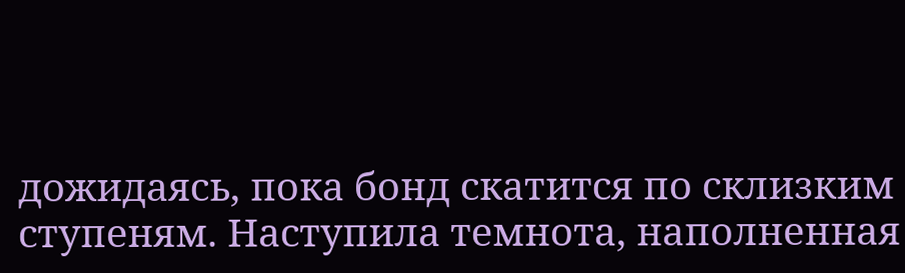дожидаясь, пока бонд скатится по склизким ступеням. Наступила темнота, наполненная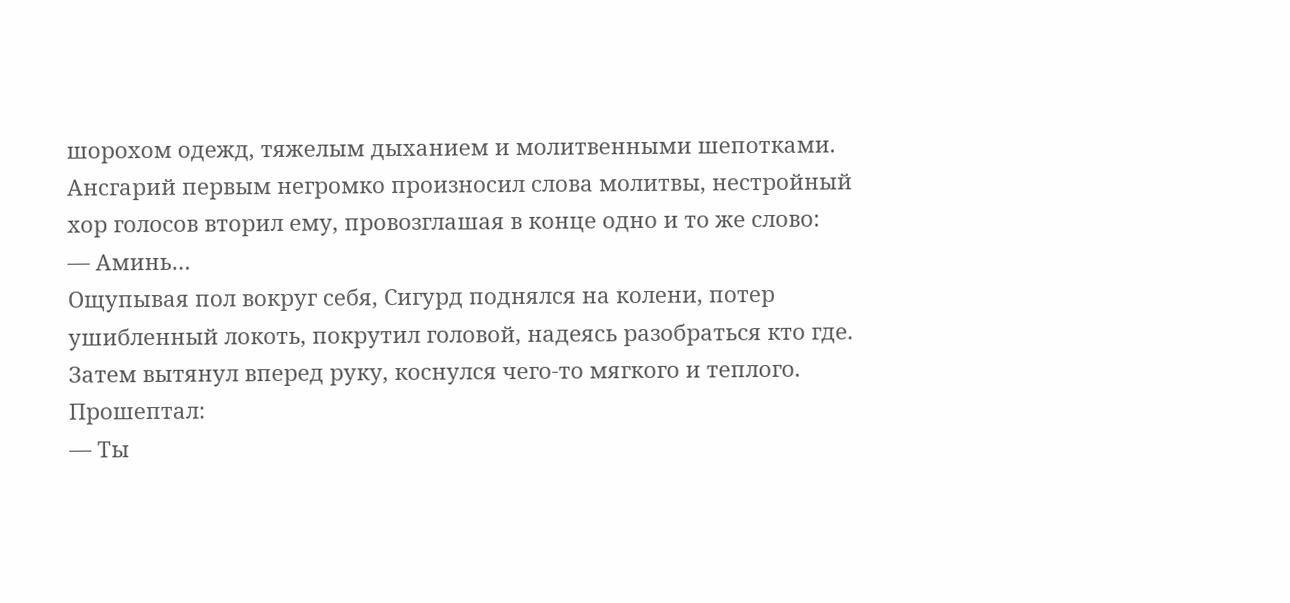шорохом одежд, тяжелым дыханием и молитвенными шепотками. Ансгарий первым негромко произносил слова молитвы, нестройный хор голосов вторил ему, провозглашая в конце одно и то же слово:
— Аминь…
Ощупывая пол вокруг себя, Сигурд поднялся на колени, потер ушибленный локоть, покрутил головой, надеясь разобраться кто где. Затем вытянул вперед руку, коснулся чего-то мягкого и теплого. Прошептал:
— Ты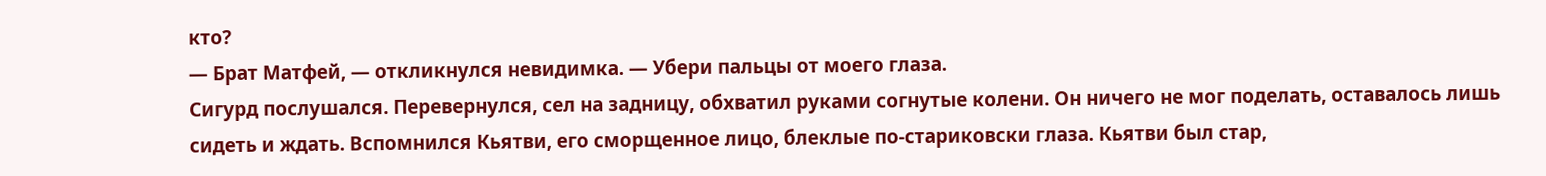кто?
— Брат Матфей, — откликнулся невидимка. — Убери пальцы от моего глаза.
Сигурд послушался. Перевернулся, сел на задницу, обхватил руками согнутые колени. Он ничего не мог поделать, оставалось лишь сидеть и ждать. Вспомнился Кьятви, его сморщенное лицо, блеклые по-стариковски глаза. Кьятви был стар,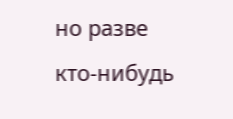но разве кто-нибудь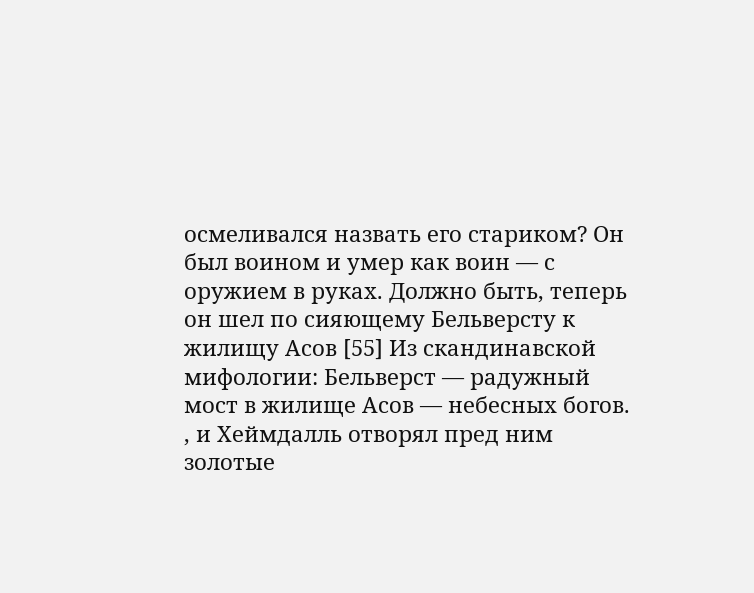осмеливался назвать его стариком? Он был воином и умер как воин — с оружием в руках. Должно быть, теперь он шел по сияющему Бельверсту к жилищу Асов [55] Из скандинавской мифологии: Бельверст — радужный мост в жилище Асов — небесных богов.
, и Хеймдалль отворял пред ним золотые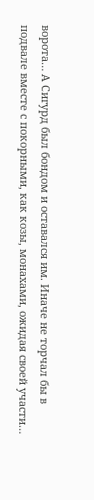ворота… А Сигурд был бондом и оставался им. Иначе не торчал бы в подвале вместе с покорными, как козы, монахами, ожидая своей участи…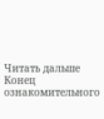Читать дальше
Конец ознакомительного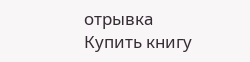отрывка
Купить книгу